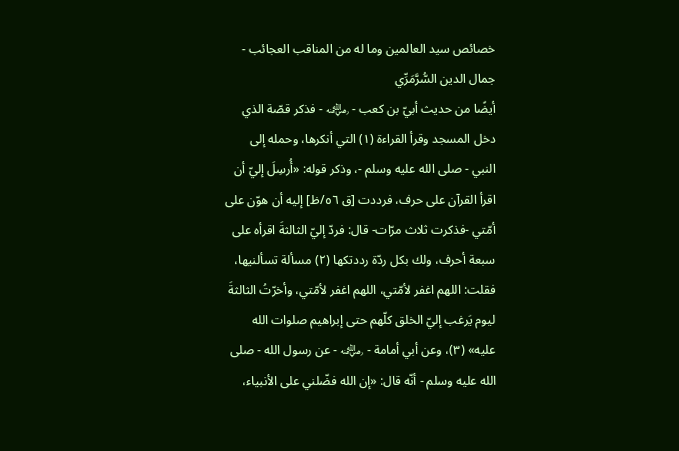خصائص سيد العالمين وما له من المناقب العجائب - جمال الدين السُّرَّمَرِّي
أيضًا من حديث أبيّ بن كعب - ﵁ - فذكر قصّة الذي دخل المسجد وقرأ القراءة (١) التي أنكرها، وحمله إلى النبي - صلى الله عليه وسلم -، وذكر قوله: «أُرسِلَ إليّ أن اقرأ القرآن على حرف، فرددت [ق ٥٦/ظ] إليه أن هوّن على أمّتي -فذكرت ثلاث مرّات- قال: فردّ إليّ الثالثةَ اقرأه على سبعة أحرف، ولك بكل ردّة رددتكها (٢) مسألة تسألنيها، فقلت: اللهم اغفر لأمّتي، اللهم اغفر لأمّتي، وأخرّتُ الثالثةَ ليوم يَرغب إليّ الخلق كلّهم حتى إبراهيم صلوات الله عليه» (٣)، وعن أبي أمامة - ﵁ - عن رسول الله - صلى الله عليه وسلم - أنّه قال: «إن الله فضّلني على الأنبياء،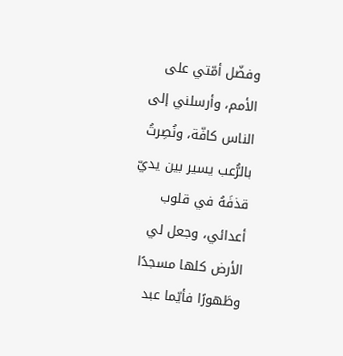وفضّل أمّتي على الأمم، وأرسلني إلى الناس كافّة، ونُصِرتُ بالرُّعب يسير بين يديّ قذفَهُ في قلوب أعدائي، وجعل لي الأرض كلها مسجدًا وطَهورًا فأيّما عبد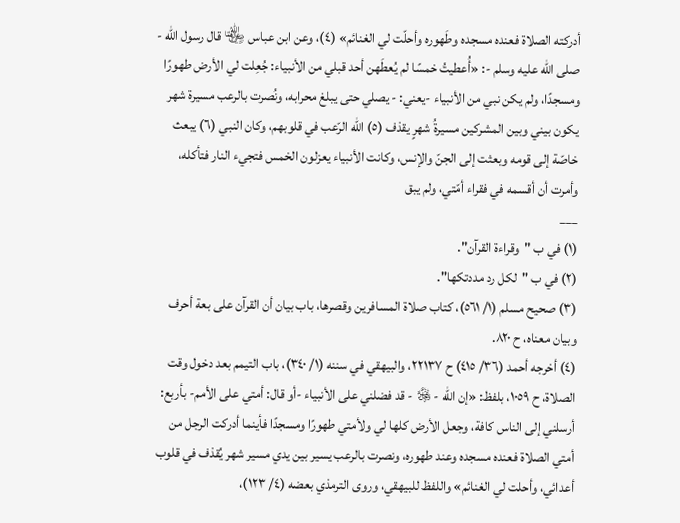أدركته الصلاة فعنده مسجده وطَهوره وأحلّت لي الغنائم» (٤)، وعن ابن عباس ﵄ قال رسول الله - صلى الله عليه وسلم -: «أُعطيتُ خمسًا لم يُعطَهن أحد قبلي من الأنبياء: جُعِلت لي الأرض طهورًا ومسجدًا، ولم يكن نبي من الأنبياء -يعني: - يصلي حتى يبلغ محرابه، ونُصرت بالرعب مسيرة شهر يكون بيني وبين المشركين مسيرةُ شهرٍ يقذف (٥) الله الرّعب في قلوبهم، وكان النبي (٦) يبعث خاصّة إلى قومه وبعثت إلى الجنّ والإنس، وكانت الأنبياء يعزلون الخمس فتجيء النار فتأكله، وأمرت أن أقسمه في فقراء أمّتي، ولم يبق
___
(١) في ب "وقراءة القرآن".
(٢) في ب "لكل رد مددتكها".
(٣) صحيح مسلم (١/ ٥٦١)، كتاب صلاة المسافرين وقصرها، باب بيان أن القرآن على بعة أحرف وبيان معناه، ح ٨٢٠.
(٤) أخرجه أحمد (٣٦/ ٤١٥) ح ٢٢١٣٧، والبيهقي في سننه (١/ ٣٤٠)، باب التيمم بعد دخول وقت الصلاة، ح ١٠٥٩، بلفظ: «إن الله - ﷿ - قد فضلني على الأنبياء -أو قال: أمتي على الأمم- بأربع: أرسلني إلى الناس كافة، وجعل الأرض كلها لي ولأمتي طهورًا ومسجدًا فأينما أدركت الرجل من أمتي الصلاة فعنده مسجده وعند طهوره، ونصرت بالرعب يسير بين يدي مسير شهر يُقذف في قلوب أعدائي، وأحلت لي الغنائم» واللفظ للبيهقي، وروى الترمذي بعضه (٤/ ١٢٣)،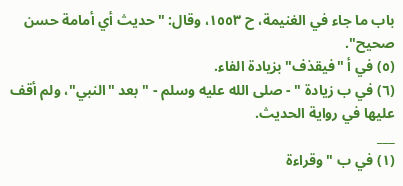باب ما جاء في الغنيمة، ح ١٥٥٣، وقال: "حديث أي أمامة حسن صحيح".
(٥) في أ "فيقذف" بزيادة الفاء.
(٦) في ب زيادة " - صلى الله عليه وسلم - " بعد "النبي"، ولم أقف عليها في رواية الحديث.
___
(١) في ب "وقراءة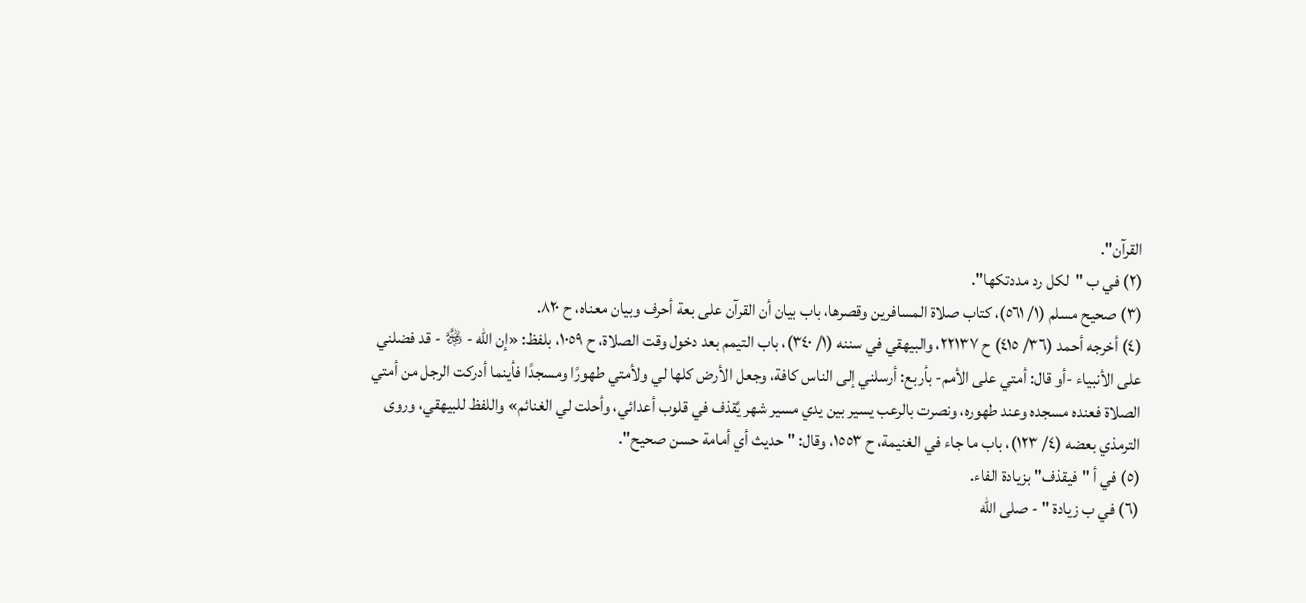القرآن".
(٢) في ب "لكل رد مددتكها".
(٣) صحيح مسلم (١/ ٥٦١)، كتاب صلاة المسافرين وقصرها، باب بيان أن القرآن على بعة أحرف وبيان معناه، ح ٨٢٠.
(٤) أخرجه أحمد (٣٦/ ٤١٥) ح ٢٢١٣٧، والبيهقي في سننه (١/ ٣٤٠)، باب التيمم بعد دخول وقت الصلاة، ح ١٠٥٩، بلفظ: «إن الله - ﷿ - قد فضلني على الأنبياء -أو قال: أمتي على الأمم- بأربع: أرسلني إلى الناس كافة، وجعل الأرض كلها لي ولأمتي طهورًا ومسجدًا فأينما أدركت الرجل من أمتي الصلاة فعنده مسجده وعند طهوره، ونصرت بالرعب يسير بين يدي مسير شهر يُقذف في قلوب أعدائي، وأحلت لي الغنائم» واللفظ للبيهقي، وروى الترمذي بعضه (٤/ ١٢٣)، باب ما جاء في الغنيمة، ح ١٥٥٣، وقال: "حديث أي أمامة حسن صحيح".
(٥) في أ "فيقذف" بزيادة الفاء.
(٦) في ب زيادة " - صلى الله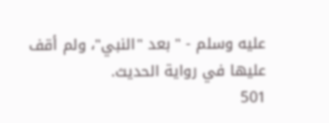عليه وسلم - " بعد "النبي"، ولم أقف عليها في رواية الحديث.
501